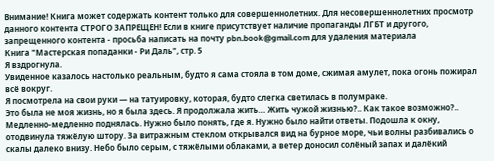Внимание! Книга может содержать контент только для совершеннолетних. Для несовершеннолетних просмотр данного контента СТРОГО ЗАПРЕЩЕН! Если в книге присутствует наличие пропаганды ЛГБТ и другого, запрещенного контента - просьба написать на почту pbn.book@gmail.com для удаления материала
Книга "Мастерская попаданки - Ри Даль", стр. 5
Я вздрогнула.
Увиденное казалось настолько реальным, будто я сама стояла в том доме, сжимая амулет, пока огонь пожирал всё вокруг.
Я посмотрела на свои руки — на татуировку, которая, будто слегка светилась в полумраке.
Это была не моя жизнь, но я была здесь. Я продолжала жить… Жить чужой жизнью?.. Как такое возможно?..
Медленно-медленно поднялась. Нужно было понять, где я. Нужно было найти ответы. Подошла к окну, отодвинула тяжёлую штору. За витражным стеклом открывался вид на бурное море, чьи волны разбивались о скалы далеко внизу. Небо было серым, с тяжёлыми облаками, а ветер доносил солёный запах и далёкий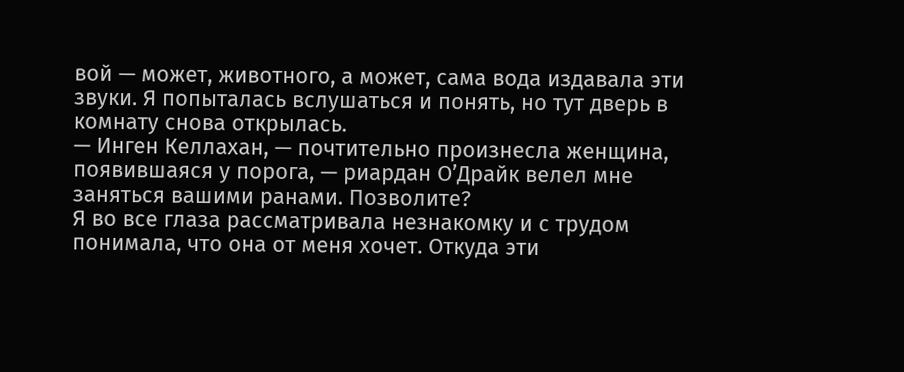вой — может, животного, а может, сама вода издавала эти звуки. Я попыталась вслушаться и понять, но тут дверь в комнату снова открылась.
— Инген Келлахан, — почтительно произнесла женщина, появившаяся у порога, — риардан О’Драйк велел мне заняться вашими ранами. Позволите?
Я во все глаза рассматривала незнакомку и с трудом понимала, что она от меня хочет. Откуда эти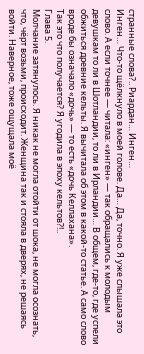странные слова?.. Риардан… Инген…
Инген… Что-то щёлкнуло в моей голове. Да… Да, точно. Я уже слышала это слово. А если точнее — читала: «инген» — так обращались к молодым девушкам то ли в Шотландии, то ли в Ирландии… В общем, где-то, где успели обжиться древние кельты. Я вычитала об этом в какой-то статье. А само слово вроде бы означало «дочь» — то есть «дочь Келлахана».
Так это что получается? Я угодила в эпоху кельтов?!..
Глава 5.
Молчание затянулось. Я никак не могла отойти от шока, не могла осознать, что, чёрт возьми, происходит. Женщина так и стояла в дверях, не решаясь войти. Наверное, тоже ощущала моё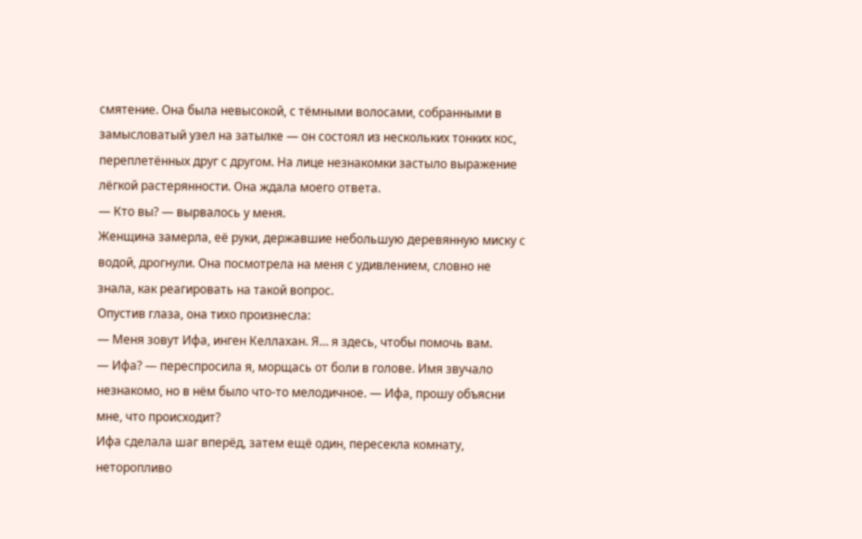смятение. Она была невысокой, с тёмными волосами, собранными в замысловатый узел на затылке — он состоял из нескольких тонких кос, переплетённых друг с другом. На лице незнакомки застыло выражение лёгкой растерянности. Она ждала моего ответа.
— Кто вы? — вырвалось у меня.
Женщина замерла, её руки, державшие небольшую деревянную миску с водой, дрогнули. Она посмотрела на меня с удивлением, словно не знала, как реагировать на такой вопрос.
Опустив глаза, она тихо произнесла:
— Меня зовут Ифа, инген Келлахан. Я… я здесь, чтобы помочь вам.
— Ифа? — переспросила я, морщась от боли в голове. Имя звучало незнакомо, но в нём было что-то мелодичное. — Ифа, прошу объясни мне, что происходит?
Ифа сделала шаг вперёд, затем ещё один, пересекла комнату, неторопливо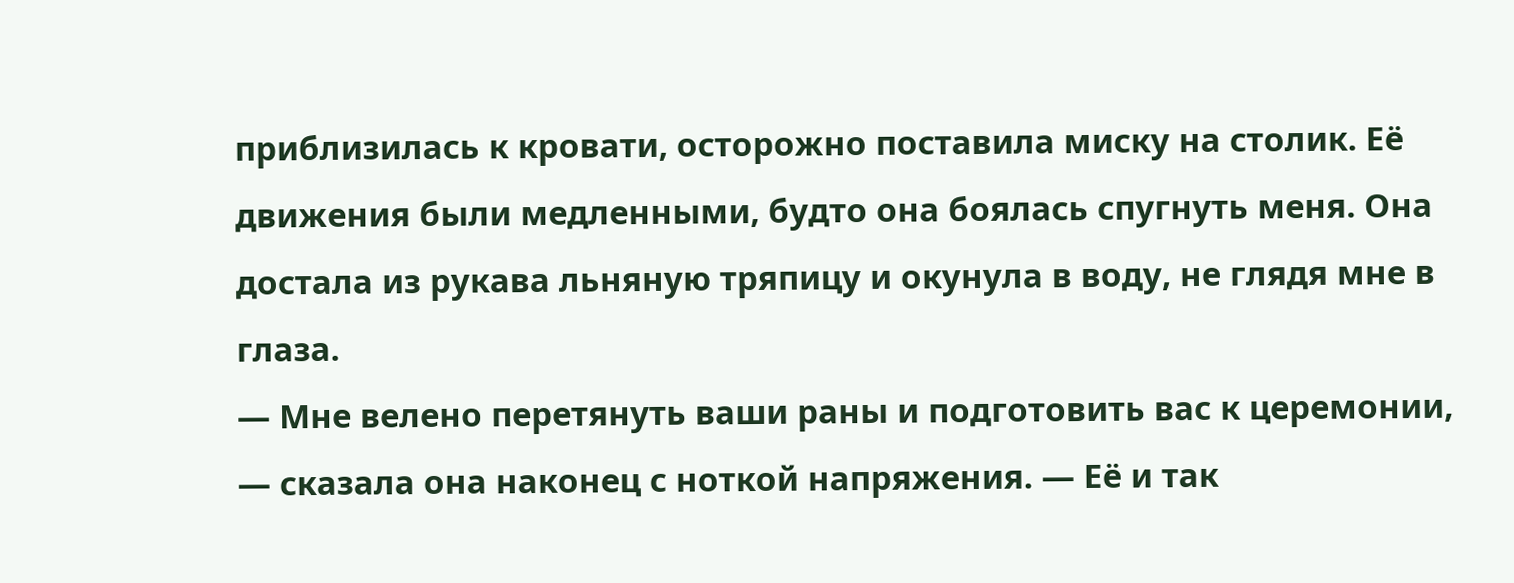приблизилась к кровати, осторожно поставила миску на столик. Её движения были медленными, будто она боялась спугнуть меня. Она достала из рукава льняную тряпицу и окунула в воду, не глядя мне в глаза.
— Мне велено перетянуть ваши раны и подготовить вас к церемонии, — сказала она наконец с ноткой напряжения. — Её и так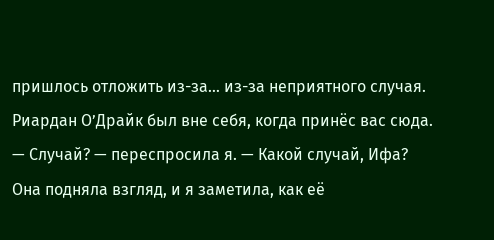пришлось отложить из-за… из-за неприятного случая. Риардан О’Драйк был вне себя, когда принёс вас сюда.
— Случай? — переспросила я. — Какой случай, Ифа?
Она подняла взгляд, и я заметила, как её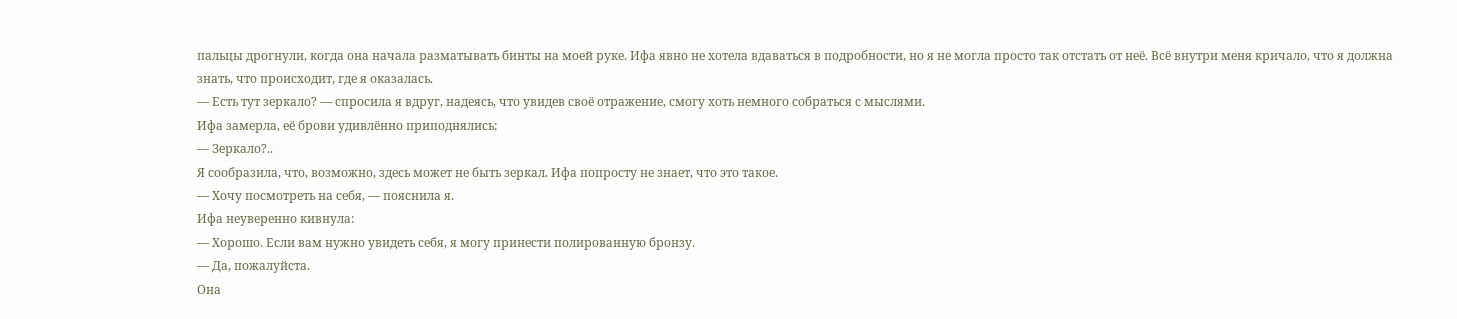пальцы дрогнули, когда она начала разматывать бинты на моей руке. Ифа явно не хотела вдаваться в подробности, но я не могла просто так отстать от неё. Всё внутри меня кричало, что я должна знать, что происходит, где я оказалась.
— Есть тут зеркало? — спросила я вдруг, надеясь, что увидев своё отражение, смогу хоть немного собраться с мыслями.
Ифа замерла, её брови удивлённо приподнялись:
— Зеркало?..
Я сообразила, что, возможно, здесь может не быть зеркал. Ифа попросту не знает, что это такое.
— Хочу посмотреть на себя, — пояснила я.
Ифа неуверенно кивнула:
— Хорошо. Если вам нужно увидеть себя, я могу принести полированную бронзу.
— Да, пожалуйста.
Она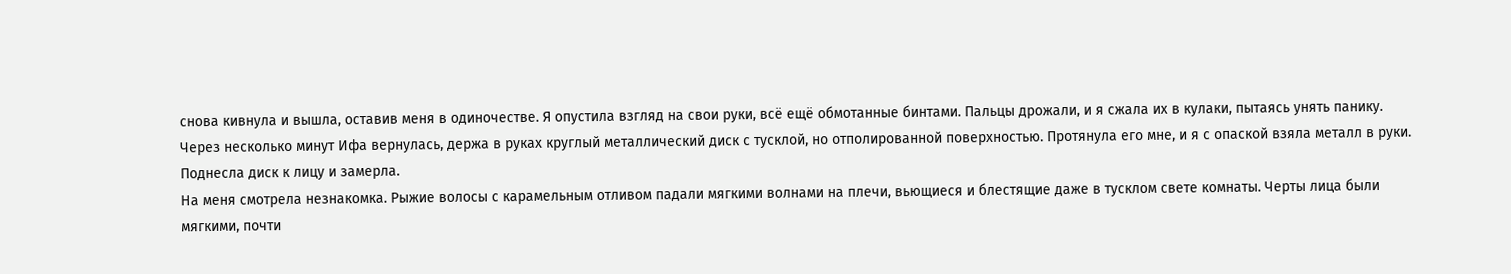снова кивнула и вышла, оставив меня в одиночестве. Я опустила взгляд на свои руки, всё ещё обмотанные бинтами. Пальцы дрожали, и я сжала их в кулаки, пытаясь унять панику.
Через несколько минут Ифа вернулась, держа в руках круглый металлический диск с тусклой, но отполированной поверхностью. Протянула его мне, и я с опаской взяла металл в руки.
Поднесла диск к лицу и замерла.
На меня смотрела незнакомка. Рыжие волосы с карамельным отливом падали мягкими волнами на плечи, вьющиеся и блестящие даже в тусклом свете комнаты. Черты лица были мягкими, почти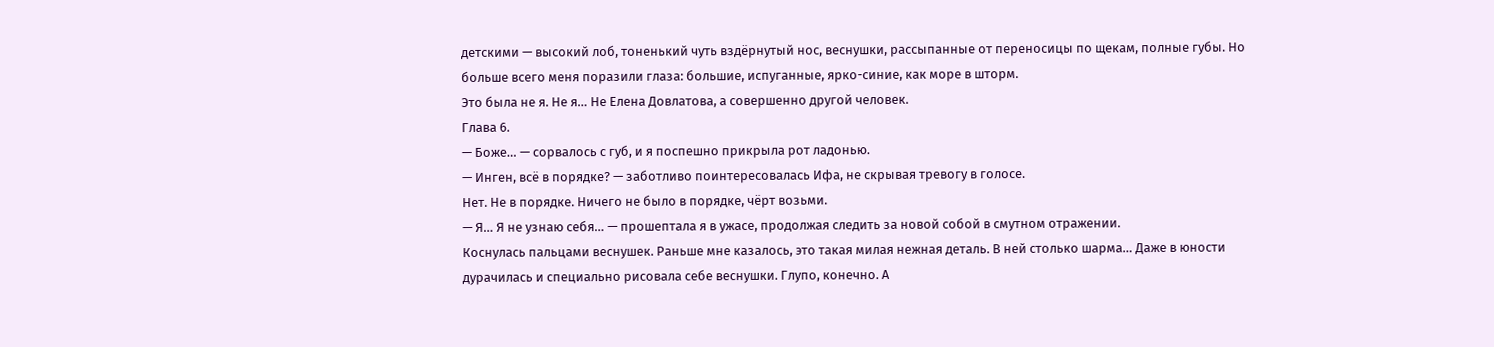детскими — высокий лоб, тоненький чуть вздёрнутый нос, веснушки, рассыпанные от переносицы по щекам, полные губы. Но больше всего меня поразили глаза: большие, испуганные, ярко-синие, как море в шторм.
Это была не я. Не я… Не Елена Довлатова, а совершенно другой человек.
Глава 6.
— Боже… — сорвалось с губ, и я поспешно прикрыла рот ладонью.
— Инген, всё в порядке? — заботливо поинтересовалась Ифа, не скрывая тревогу в голосе.
Нет. Не в порядке. Ничего не было в порядке, чёрт возьми.
— Я… Я не узнаю себя… — прошептала я в ужасе, продолжая следить за новой собой в смутном отражении.
Коснулась пальцами веснушек. Раньше мне казалось, это такая милая нежная деталь. В ней столько шарма… Даже в юности дурачилась и специально рисовала себе веснушки. Глупо, конечно. А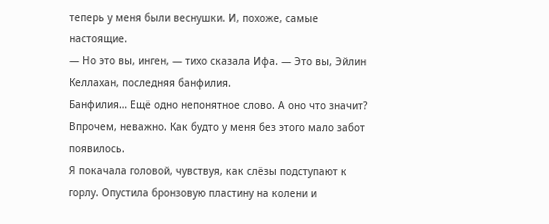теперь у меня были веснушки. И, похоже, самые настоящие.
— Но это вы, инген, — тихо сказала Ифа. — Это вы, Эйлин Келлахан, последняя банфилия.
Банфилия… Ещё одно непонятное слово. А оно что значит?
Впрочем, неважно. Как будто у меня без этого мало забот появилось.
Я покачала головой, чувствуя, как слёзы подступают к горлу. Опустила бронзовую пластину на колени и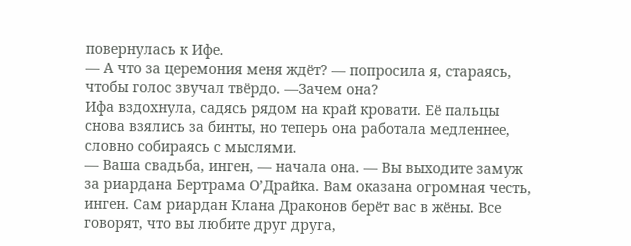повернулась к Ифе.
— А что за церемония меня ждёт? — попросила я, стараясь, чтобы голос звучал твёрдо. —Зачем она?
Ифа вздохнула, садясь рядом на край кровати. Её пальцы снова взялись за бинты, но теперь она работала медленнее, словно собираясь с мыслями.
— Ваша свадьба, инген, — начала она. — Вы выходите замуж за риардана Бертрама О’Драйка. Вам оказана огромная честь, инген. Сам риардан Клана Драконов берёт вас в жёны. Все говорят, что вы любите друг друга,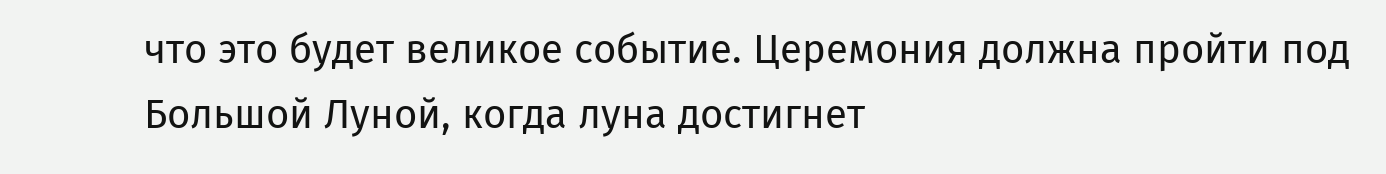что это будет великое событие. Церемония должна пройти под Большой Луной, когда луна достигнет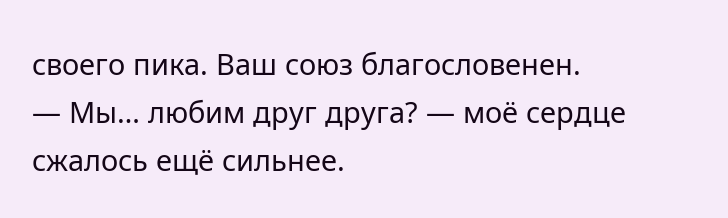своего пика. Ваш союз благословенен.
— Мы… любим друг друга? — моё сердце сжалось ещё сильнее.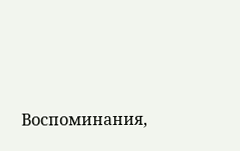Воспоминания,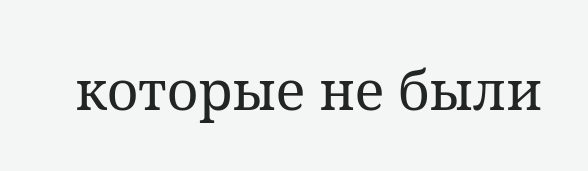которые не были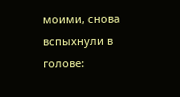моими, снова вспыхнули в голове: